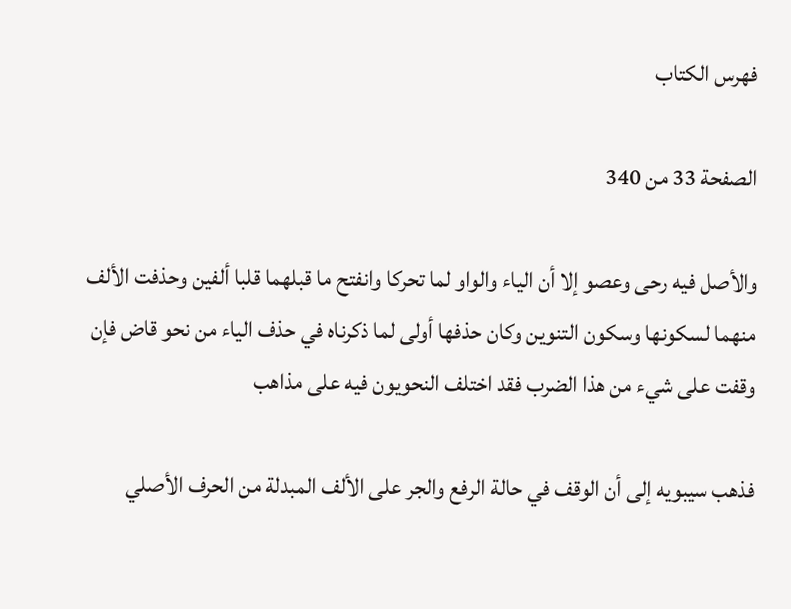فهرس الكتاب

الصفحة 33 من 340

والأصل فيه رحى وعصو إلا أن الياء والواو لما تحركا وانفتح ما قبلهما قلبا ألفين وحذفت الألف منهما لسكونها وسكون التنوين وكان حذفها أولى لما ذكرناه في حذف الياء من نحو قاض فإن وقفت على شيء من هذا الضرب فقد اختلف النحويون فيه على مذاهب

فذهب سيبويه إلى أن الوقف في حالة الرفع والجر على الألف المبدلة من الحرف الأصلي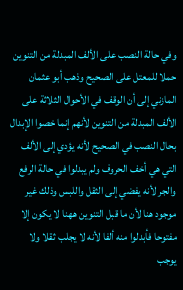وفي حالة النصب على الألف المبدلة من التنوين حملا للمعتل على الصحيح وذهب أبو عثمان المازني إلى أن الوقف في الأحوال الثلاثة على الألف المبدلة من التنوين لأنهم إنما خصوا الإبدال بحال النصب في الصحيح لأنه يؤدي إلى الألف التي هي أخف الحروف ولم يبدلوا في حالة الرفع والجر لأنه يفضي إلى الثقل واللبس وذلك غير موجود هنا لأن ما قبل التنوين ههنا لا يكون إلا مفتوحا فأبدلوا منه ألفا لأنه لا يجلب ثقلا ولا يوجب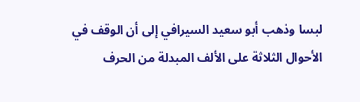لبسا وذهب أبو سعيد السيرافي إلى أن الوقف في الأحوال الثلاثة على الألف المبدلة من الحرف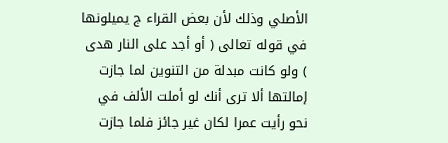الأصلي وذلك لأن بعض القراء ج يميلونها في قوله تعالى ( أو أجد على النار هدى ) ولو كانت مبدلة من التنوين لما جازت إمالتها ألا ترى أنك لو أملت الألف في نحو رأيت عمرا لكان غير جائز فلما جازت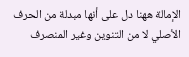الإمالة ههنا دل على أنها مبدلة من الحرف الأصلي لا من التنوين وغير المنصرف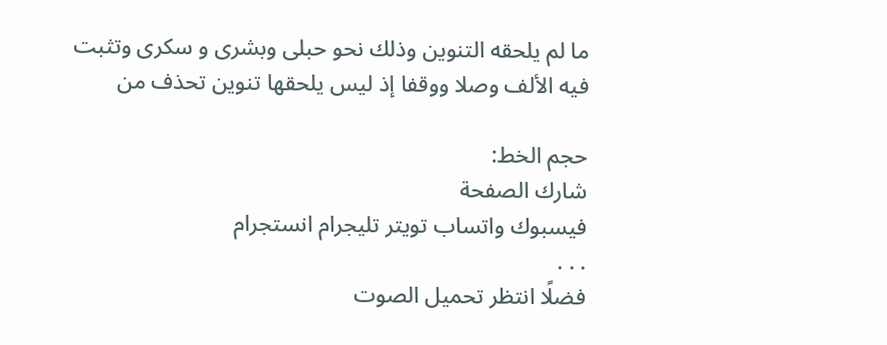ما لم يلحقه التنوين وذلك نحو حبلى وبشرى و سكرى وتثبت فيه الألف وصلا ووقفا إذ ليس يلحقها تنوين تحذف من

حجم الخط:
شارك الصفحة
فيسبوك واتساب تويتر تليجرام انستجرام
. . .
فضلًا انتظر تحميل الصوت